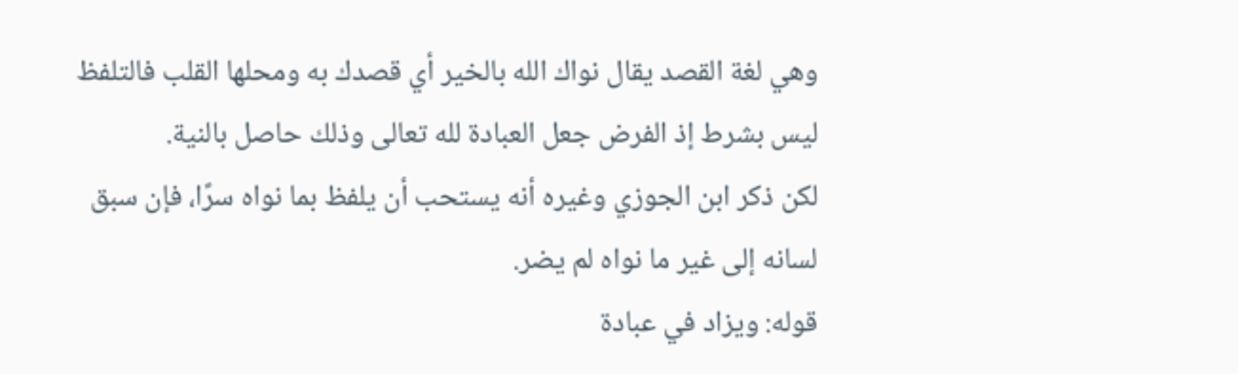وهي لغة القصد يقال نواك الله بالخير أي قصدك به ومحلها القلب فالتلفظ ليس بشرط إذ الفرض جعل العبادة لله تعالى وذلك حاصل بالنية.
لكن ذكر ابن الجوزي وغيره أنه يستحب أن يلفظ بما نواه سرًا، فإن سبق لسانه إلى غير ما نواه لم يضر.
قوله: ويزاد في عبادة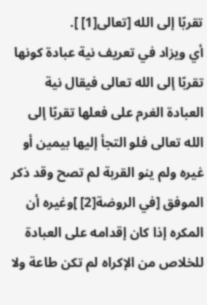تقربًا إلى الله [تعالى[1] ].
أي ويزاد في تعريف نية عبادة كونها تقربًا إلى الله تعالى فيقال نية العبادة الغرم على فعلها تقربًا إلى الله تعالى فلو التجأ إليها بيمين أو غيره ولم ينو القربة لم تصح وقد ذكر الموفق [في الروضة[2] ]وغيره أن المكره إذا كان إقدامه على العبادة للخلاص من الإكراه لم تكن طاعة ولا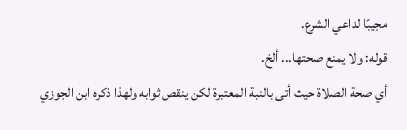مجيبًا لداعي الشرع.
قوله: ولا يمنع صحتها... ألخ.
أي صحة الصلاة حيث أتى بالنبة المعتبرة لكن ينقص ثوابه ولهذا ذكره ابن الجوزي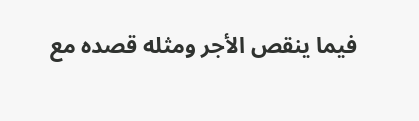فيما ينقص الأجر ومثله قصده مع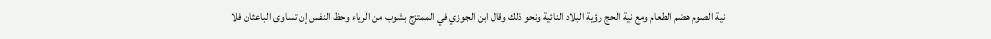نية الصوم هضم الطعام ومع نية الحج رؤية البلاد النائية ونحو ذلك وقال ابن الجوزي في الممتزج بشوب من الرياء وحظ النفس إن تساوى الباعثان فلا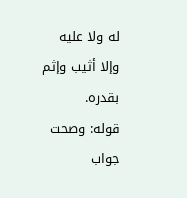له ولا عليه وإلا أثيب وإثم بقدره.
قوله: وصحت جواب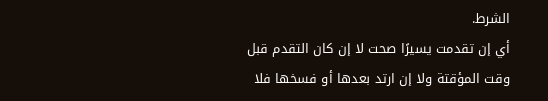الشرط.
أي إن تقدمت يسيرًا صحت لا إن كان التقدم قبل وقت المؤقتة ولا إن ارتد بعدها أو فسخها فلا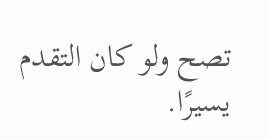تصح ولو كان التقدم يسيرًا.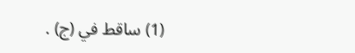(1) ساقط في (ج) .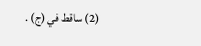(2) ساقط في (ج) .